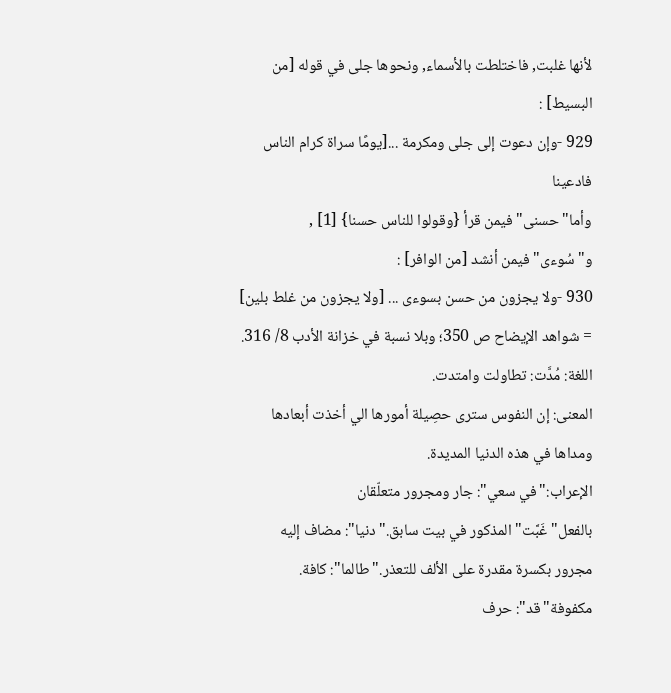لأنها غلبت, فاختلطت بالأسماء, ونحوها جلى في قوله [من البسيط] :
929 -وإن دعوت إلى جلى ومكرمة ...[يومًا سراة كرام الناس فادعينا
وأما"حسنى"فيمن قرأ {وقولوا للناس حسنا} [1] , و"سُوءى"فيمن أنشد [من الوافر] :
930 -ولا يجزون من حسن بسوءى ... [ولا يجزون من غلط بلين]
= شواهد الإيضاح ص 350؛ وبلا نسبة في خزانة الأدب 8/ 316.
اللغة: مُدَّت: تطاولت وامتدت.
المعنى: إن النفوس سترى حصِيلة أمورها الي أخذت أبعادها ومداها في هذه الدنيا المديدة.
الإعراب:"في سعي": جار ومجرور متعلّقان بالفعل"غَبَّت"المذكور في بيت سابق."دنيا": مضاف إليه مجرور بكسرة مقدرة على الألف للتعذر."طالما": كافة. مكفوفة"قد": حرف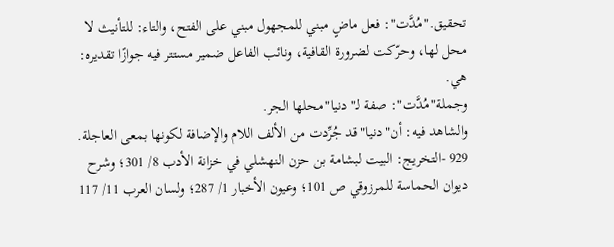تحقيق."مُدَّت": فعل ماضٍ مبني للمجهول مبني على الفتح، والتاء: للتأنيث لا محل لها، وحرّكت لضرورة القافية، ونائب الفاعل ضمير مستتر فيه جوازًا تقديره: هي.
وجملة"مُدَّت": صفة لـ"دنيا"محلها الجر.
والشاهد فيه: أن"دنيا"قد جُرِّدت من الألف اللام والإضافة لكونها بمعى العاجلة.
929 -التخريج: البيت لبشامة بن حزن النهشلي في خزانة الأدب 8/ 301؛ وشرح ديوان الحماسة للمرزوقي ص 101؛ وعيون الأخبار 1/ 287؛ ولسان العرب 11/ 117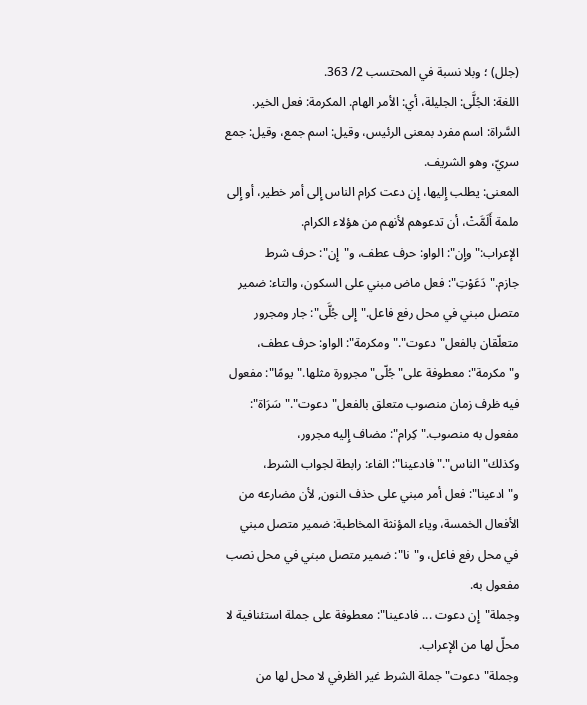(جلل) ؛ وبلا نسبة في المحتسب 2/ 363.
اللغة: الجُلَّى: الجليلة، أي: الأمر الهام. المكرمة: فعل الخير. السَّراة: اسم مفرد بمعنى الرئيس، وقيل: اسم جمع، وقيل: جمع سريّ، وهو الشريف.
المعنى: يطلب إِليها، إِن دعت كرام الناس إِلى أمر خطير، أو إِلى ملمة أَلَمَّتْ، أن تدعوهم لأنهم من هؤلاء الكرام.
الإعراب:"وإِن": الواو: حرف عطف، و"إِن": حرف شرط جازم."دَعَوْتِ": فعل ماض مبني على السكون، والتاء: ضمير متصل مبني في محل رفع فاعل."إِلى جُلَّى": جار ومجرور متعلّقان بالفعل"دعوت"."ومكرمة": الواو: حرف عطف، و"مكرمة": معطوفة على"جُلّى"مجرورة مثلها."يومًا": مفعول فيه ظرف زمان منصوب متعلق بالفعل"دعوت"."سَرَاة": مفعول به منصوب."كِرام": مضاف إِليه مجرور، وكذلك"الناس"."فادعينا": الفاء: رابطة لجواب الشرط، و"ادعينا": فعل أمر مبني على حذف النون, لأن مضارعه من الأفعال الخمسة، وياء المؤنثة المخاطبة: ضمير متصل مبني في محل رفع فاعل، و"نا": ضمير متصل مبني في محل نصب مفعول به.
وجملة"إِن دعوت ... فادعينا": معطوفة على جملة استئنافية لا محلّ لها من الإعراب.
وجملة"دعوت"جملة الشرط غير الظرفي لا محل لها من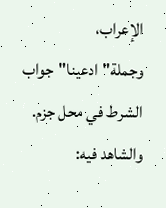الإعراب، وجملة"ادعينا"جواب الشرط في محل جزم.
والشاهد فيه: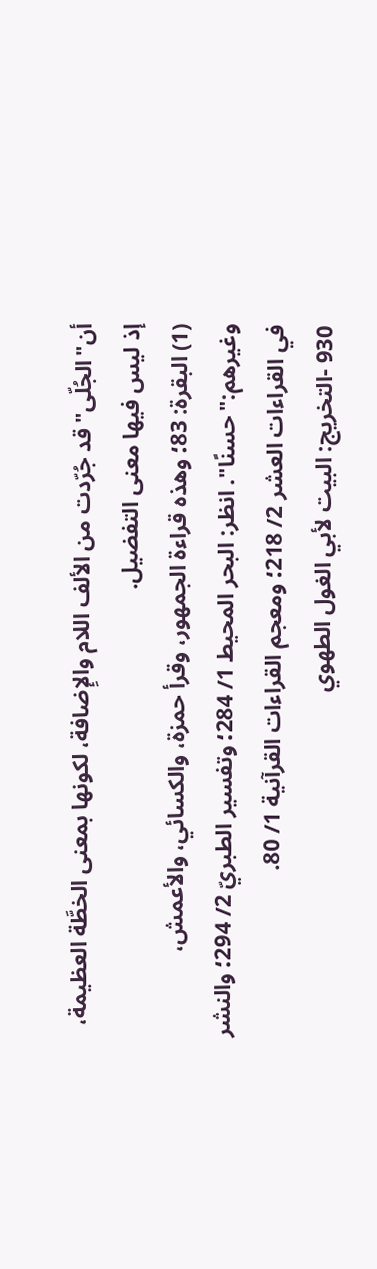أن"الجُلّى"قد جُرّدت من الألف اللام والإِضافة، لكونها بمعنى الخطَّة العظيمة، إذ ليس فيها معنى التفضيل.
(1) البقرة: 83؛ وهذه قراءة الجمهور، وقرأ حمزة، والكسائي، والأعمش، وغيرهم:"حسنًا". انظر: البحر المحيط 1/ 284؛ وتفسير الطبريّ 2/ 294؛ والنشر في القراءات العشر 2/ 218؛ ومعجم القراءات القرآنية 1/ 80.
930 -التخريج: البيت لأبي الغول الطهوي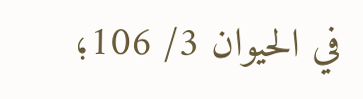في الحيوان 3/ 106؛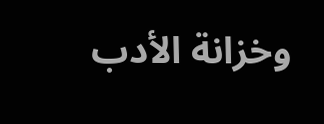وخزانة الأدب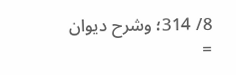8/ 314؛ وشرح ديوان =